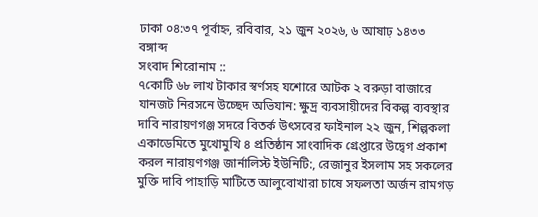ঢাকা ০৪:৩৭ পূর্বাহ্ন, রবিবার, ২১ জুন ২০২৬, ৬ আষাঢ় ১৪৩৩ বঙ্গাব্দ
সংবাদ শিরোনাম ::
৭কোটি ৬৮ লাখ টাকার স্বর্ণসহ যশোরে আটক ২ বরুড়া বাজারে যানজট নিরসনে উচ্ছেদ অভিযান: ক্ষুদ্র ব্যবসায়ীদের বিকল্প ব্যবস্থার দাবি নারায়ণগঞ্জ সদরে বিতর্ক উৎসবের ফাইনাল ২২ জুন, শিল্পকলা একাডেমিতে মুখোমুখি ৪ প্রতিষ্ঠান সাংবাদিক গ্রেপ্তারে উদ্বেগ প্রকাশ করল নারায়ণগঞ্জ জার্নালিস্ট ইউনিটি:, রেজানুর ইসলাম সহ সকলের মুক্তি দাবি পাহাড়ি মাটিতে আলুবোখারা চাষে সফলতা অর্জন রামগড়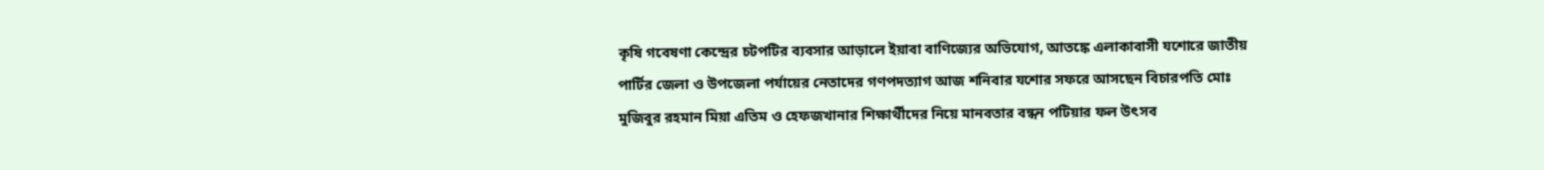কৃষি গবেষণা কেন্দ্রের চটপটির ব্যবসার আড়ালে ইয়াবা বাণিজ্যের অভিযোগ, আতঙ্কে এলাকাবাসী যশোরে জাতীয় পার্টির জেলা ও উপজেলা পর্যায়ের নেতাদের গণপদত্যাগ আজ শনিবার যশোর সফরে আসছেন বিচারপতি মোঃ মুজিবুর রহমান মিয়া এতিম ও হেফজখানার শিক্ষার্থীদের নিয়ে মানবতার বন্ধন পটিয়ার ফল উৎসব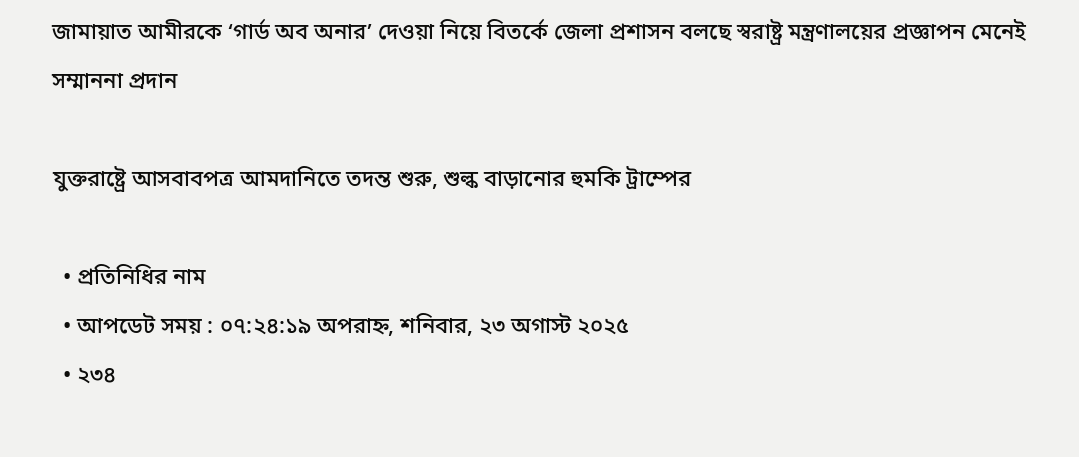জামায়াত আমীরকে ‘গার্ড অব অনার’ দেওয়া নিয়ে বিতর্কে জেলা প্রশাসন বলছে স্বরাষ্ট্র মন্ত্রণালয়ের প্রজ্ঞাপন মেনেই সম্মাননা প্রদান

যুক্তরাষ্ট্রে আসবাবপত্র আমদানিতে তদন্ত শুরু, শুল্ক বাড়ানোর হুমকি ট্রাম্পের

  • প্রতিনিধির নাম
  • আপডেট সময় : ০৭:২৪:১৯ অপরাহ্ন, শনিবার, ২৩ অগাস্ট ২০২৫
  • ২৩৪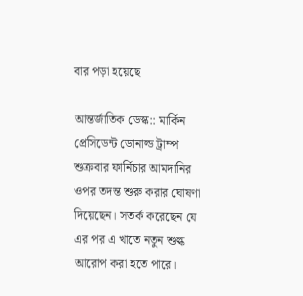বার পড়া হয়েছে

আন্তর্জাতিক ডেস্ক:: মার্কিন প্রেসিডেন্ট ডোনাল্ড ট্রাম্প শুক্রবার ফার্নিচার আমদানির ওপর তদন্ত শুরু করার ঘোষণা দিয়েছেন। সতর্ক করেছেন যে এর পর এ খাতে নতুন শুল্ক আরোপ করা হতে পারে।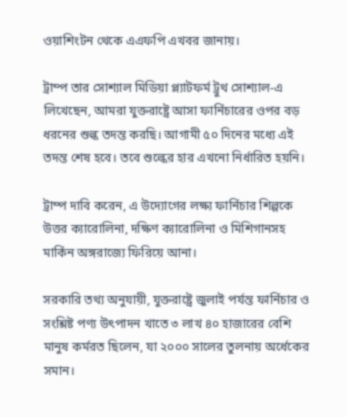ওয়াশিংটন থেকে এএফপি এখবর জানায়।

ট্রাম্প তার সোশ্যাল মিডিয়া প্ল্যাটফর্ম ট্রুথ সোশ্যাল-এ লিখেছেন, আমরা যুক্তরাষ্ট্রে আসা ফার্নিচারের ওপর বড় ধরনের শুল্ক তদন্ত করছি। আগামী ৫০ দিনের মধ্যে এই তদন্ত শেষ হবে। তবে শুল্কের হার এখনো নির্ধারিত হয়নি।

ট্রাম্প দাবি করেন, এ উদ্যোগের লক্ষ্য ফার্নিচার শিল্পকে উত্তর ক্যারোলিনা, দক্ষিণ ক্যারোলিনা ও মিশিগানসহ মার্কিন অঙ্গরাজ্যে ফিরিয়ে আনা।

সরকারি তথ্য অনুযায়ী, যুক্তরাষ্ট্রে জুলাই পর্যন্ত ফার্নিচার ও সংশ্লিষ্ট পণ্য উৎপাদন খাতে ৩ লাখ ৪০ হাজারের বেশি মানুষ কর্মরত ছিলেন, যা ২০০০ সালের তুলনায় অর্ধেকের সমান।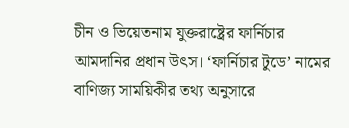চীন ও ভিয়েতনাম যুক্তরাষ্ট্রের ফার্নিচার আমদানির প্রধান উৎস। ‘ফার্নিচার টুডে’ নামের বাণিজ্য সাময়িকীর তথ্য অনুসারে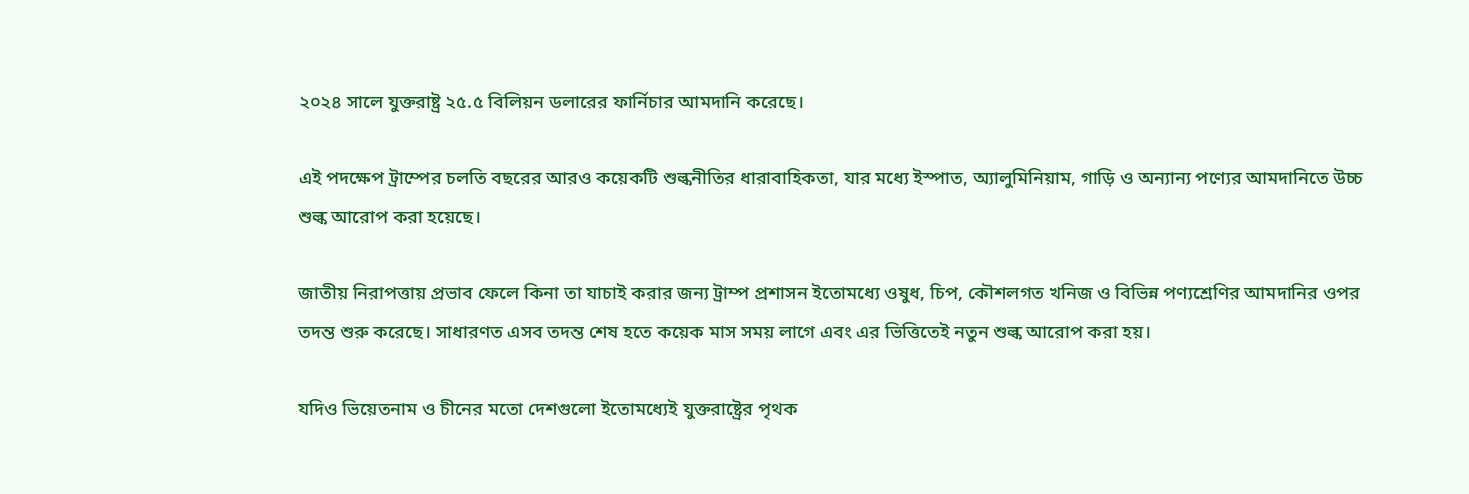২০২৪ সালে যুক্তরাষ্ট্র ২৫.৫ বিলিয়ন ডলারের ফার্নিচার আমদানি করেছে।

এই পদক্ষেপ ট্রাম্পের চলতি বছরের আরও কয়েকটি শুল্কনীতির ধারাবাহিকতা, যার মধ্যে ইস্পাত, অ্যালুমিনিয়াম, গাড়ি ও অন্যান্য পণ্যের আমদানিতে উচ্চ শুল্ক আরোপ করা হয়েছে।

জাতীয় নিরাপত্তায় প্রভাব ফেলে কিনা তা যাচাই করার জন্য ট্রাম্প প্রশাসন ইতোমধ্যে ওষুধ, চিপ, কৌশলগত খনিজ ও বিভিন্ন পণ্যশ্রেণির আমদানির ওপর তদন্ত শুরু করেছে। সাধারণত এসব তদন্ত শেষ হতে কয়েক মাস সময় লাগে এবং এর ভিত্তিতেই নতুন শুল্ক আরোপ করা হয়।

যদিও ভিয়েতনাম ও চীনের মতো দেশগুলো ইতোমধ্যেই যুক্তরাষ্ট্রের পৃথক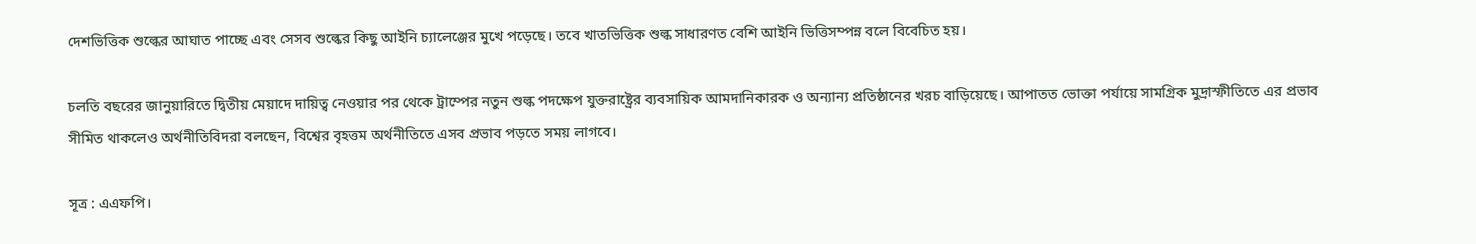দেশভিত্তিক শুল্কের আঘাত পাচ্ছে এবং সেসব শুল্কের কিছু আইনি চ্যালেঞ্জের মুখে পড়েছে। তবে খাতভিত্তিক শুল্ক সাধারণত বেশি আইনি ভিত্তিসম্পন্ন বলে বিবেচিত হয়।

চলতি বছরের জানুয়ারিতে দ্বিতীয় মেয়াদে দায়িত্ব নেওয়ার পর থেকে ট্রাম্পের নতুন শুল্ক পদক্ষেপ যুক্তরাষ্ট্রের ব্যবসায়িক আমদানিকারক ও অন্যান্য প্রতিষ্ঠানের খরচ বাড়িয়েছে। আপাতত ভোক্তা পর্যায়ে সামগ্রিক মুদ্রাস্ফীতিতে এর প্রভাব সীমিত থাকলেও অর্থনীতিবিদরা বলছেন, বিশ্বের বৃহত্তম অর্থনীতিতে এসব প্রভাব পড়তে সময় লাগবে।

সূত্র : এএফপি।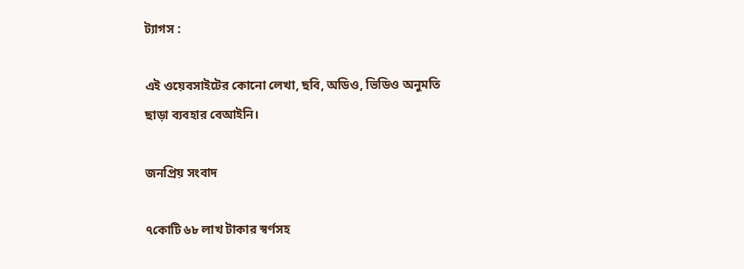ট্যাগস :

এই ওয়েবসাইটের কোনো লেখা, ছবি, অডিও, ভিডিও অনুমতি ছাড়া ব্যবহার বেআইনি।

জনপ্রিয় সংবাদ

৭কোটি ৬৮ লাখ টাকার স্বর্ণসহ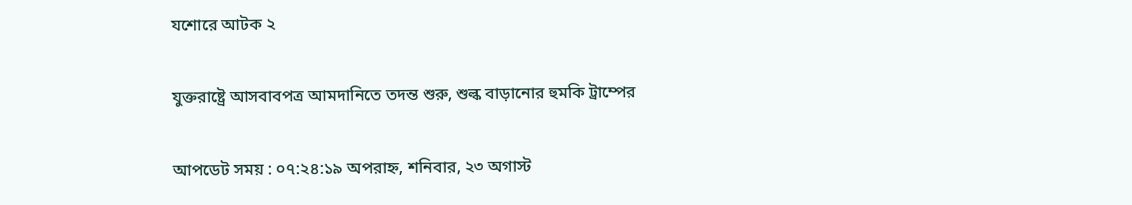যশোরে আটক ২

যুক্তরাষ্ট্রে আসবাবপত্র আমদানিতে তদন্ত শুরু, শুল্ক বাড়ানোর হুমকি ট্রাম্পের

আপডেট সময় : ০৭:২৪:১৯ অপরাহ্ন, শনিবার, ২৩ অগাস্ট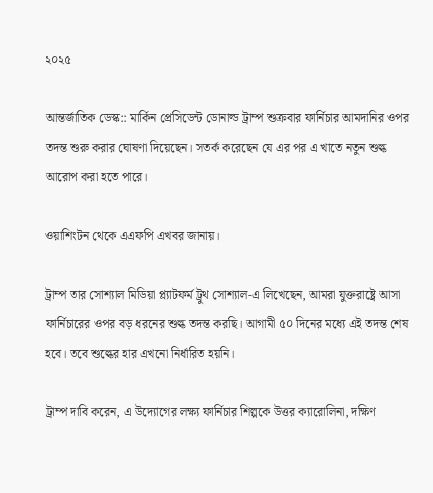২০২৫

আন্তর্জাতিক ডেস্ক:: মার্কিন প্রেসিডেন্ট ডোনাল্ড ট্রাম্প শুক্রবার ফার্নিচার আমদানির ওপর তদন্ত শুরু করার ঘোষণা দিয়েছেন। সতর্ক করেছেন যে এর পর এ খাতে নতুন শুল্ক আরোপ করা হতে পারে।

ওয়াশিংটন থেকে এএফপি এখবর জানায়।

ট্রাম্প তার সোশ্যাল মিডিয়া প্ল্যাটফর্ম ট্রুথ সোশ্যাল-এ লিখেছেন, আমরা যুক্তরাষ্ট্রে আসা ফার্নিচারের ওপর বড় ধরনের শুল্ক তদন্ত করছি। আগামী ৫০ দিনের মধ্যে এই তদন্ত শেষ হবে। তবে শুল্কের হার এখনো নির্ধারিত হয়নি।

ট্রাম্প দাবি করেন, এ উদ্যোগের লক্ষ্য ফার্নিচার শিল্পকে উত্তর ক্যারোলিনা, দক্ষিণ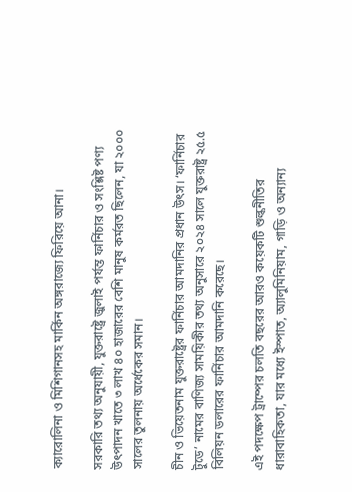ক্যারোলিনা ও মিশিগানসহ মার্কিন অঙ্গরাজ্যে ফিরিয়ে আনা।

সরকারি তথ্য অনুযায়ী, যুক্তরাষ্ট্রে জুলাই পর্যন্ত ফার্নিচার ও সংশ্লিষ্ট পণ্য উৎপাদন খাতে ৩ লাখ ৪০ হাজারের বেশি মানুষ কর্মরত ছিলেন, যা ২০০০ সালের তুলনায় অর্ধেকের সমান।

চীন ও ভিয়েতনাম যুক্তরাষ্ট্রের ফার্নিচার আমদানির প্রধান উৎস। ‘ফার্নিচার টুডে’ নামের বাণিজ্য সাময়িকীর তথ্য অনুসারে ২০২৪ সালে যুক্তরাষ্ট্র ২৫.৫ বিলিয়ন ডলারের ফার্নিচার আমদানি করেছে।

এই পদক্ষেপ ট্রাম্পের চলতি বছরের আরও কয়েকটি শুল্কনীতির ধারাবাহিকতা, যার মধ্যে ইস্পাত, অ্যালুমিনিয়াম, গাড়ি ও অন্যান্য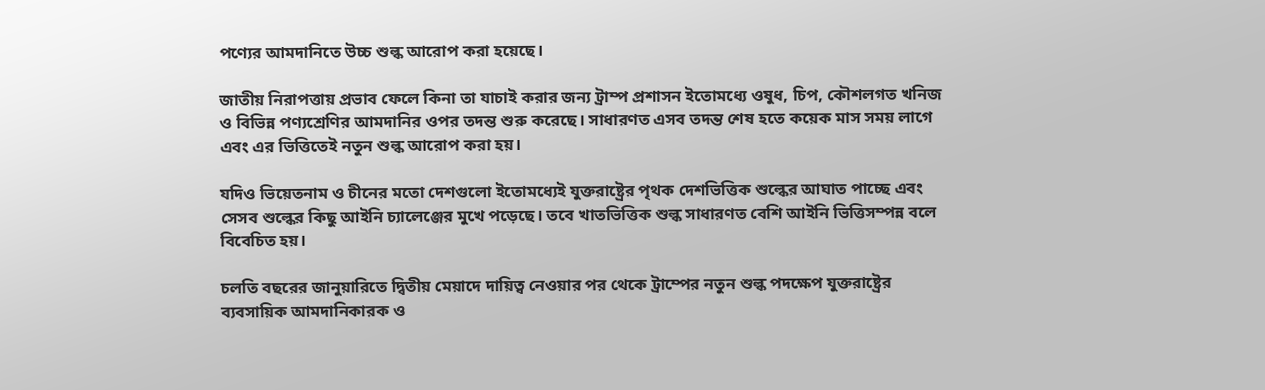পণ্যের আমদানিতে উচ্চ শুল্ক আরোপ করা হয়েছে।

জাতীয় নিরাপত্তায় প্রভাব ফেলে কিনা তা যাচাই করার জন্য ট্রাম্প প্রশাসন ইতোমধ্যে ওষুধ, চিপ, কৌশলগত খনিজ ও বিভিন্ন পণ্যশ্রেণির আমদানির ওপর তদন্ত শুরু করেছে। সাধারণত এসব তদন্ত শেষ হতে কয়েক মাস সময় লাগে এবং এর ভিত্তিতেই নতুন শুল্ক আরোপ করা হয়।

যদিও ভিয়েতনাম ও চীনের মতো দেশগুলো ইতোমধ্যেই যুক্তরাষ্ট্রের পৃথক দেশভিত্তিক শুল্কের আঘাত পাচ্ছে এবং সেসব শুল্কের কিছু আইনি চ্যালেঞ্জের মুখে পড়েছে। তবে খাতভিত্তিক শুল্ক সাধারণত বেশি আইনি ভিত্তিসম্পন্ন বলে বিবেচিত হয়।

চলতি বছরের জানুয়ারিতে দ্বিতীয় মেয়াদে দায়িত্ব নেওয়ার পর থেকে ট্রাম্পের নতুন শুল্ক পদক্ষেপ যুক্তরাষ্ট্রের ব্যবসায়িক আমদানিকারক ও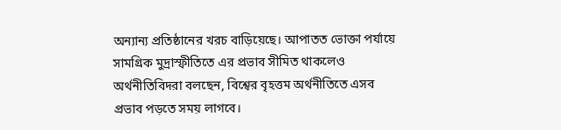অন্যান্য প্রতিষ্ঠানের খরচ বাড়িয়েছে। আপাতত ভোক্তা পর্যায়ে সামগ্রিক মুদ্রাস্ফীতিতে এর প্রভাব সীমিত থাকলেও অর্থনীতিবিদরা বলছেন, বিশ্বের বৃহত্তম অর্থনীতিতে এসব প্রভাব পড়তে সময় লাগবে।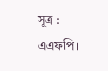সূত্র : এএফপি।